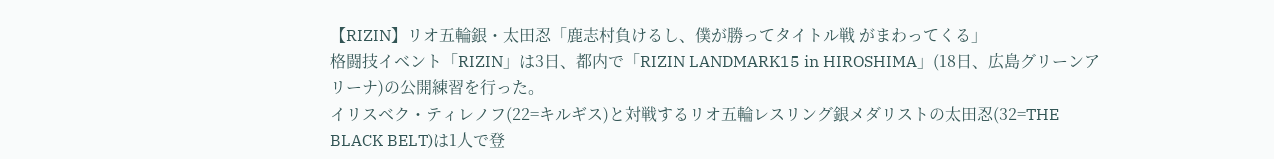【RIZIN】リオ五輪銀・太田忍「鹿志村負けるし、僕が勝ってタイトル戦 がまわってくる」
格闘技イベント「RIZIN」は3日、都内で「RIZIN LANDMARK15 in HIROSHIMA」(18日、広島グリーンアリーナ)の公開練習を行った。
イリスベク・ティレノフ(22=キルギス)と対戦するリオ五輪レスリング銀メダリストの太田忍(32=THE BLACK BELT)は1人で登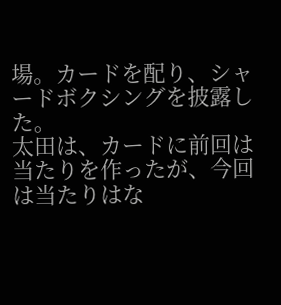場。カードを配り、シャードボクシングを披露した。
太田は、カードに前回は当たりを作ったが、今回は当たりはな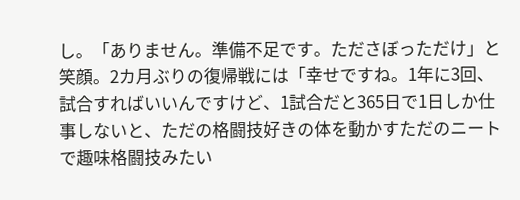し。「ありません。準備不足です。たださぼっただけ」と笑顔。2カ月ぶりの復帰戦には「幸せですね。1年に3回、試合すればいいんですけど、1試合だと365日で1日しか仕事しないと、ただの格闘技好きの体を動かすただのニートで趣味格闘技みたい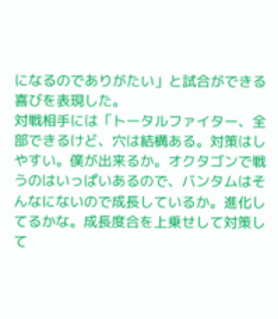になるのでありがたい」と試合ができる喜びを表現した。
対戦相手には「トータルファイター、全部できるけど、穴は結構ある。対策はしやすい。僕が出来るか。オクタゴンで戦うのはいっぱいあるので、バンタムはそんなにないので成長しているか。進化してるかな。成長度合を上乗せして対策して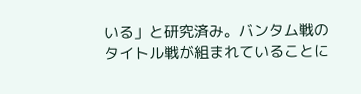いる」と研究済み。バンタム戦のタイトル戦が組まれていることに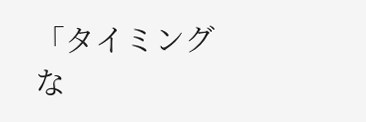「タイミングな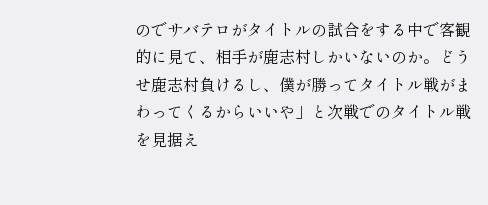のでサバテロがタイトルの試合をする中で客観的に見て、相手が鹿志村しかいないのか。どうせ鹿志村負けるし、僕が勝ってタイトル戦がまわってくるからいいや」と次戦でのタイトル戦を見据え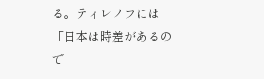る。ティレノフには「日本は時差があるので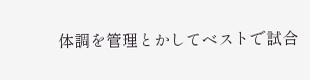体調を管理とかしてベストで試合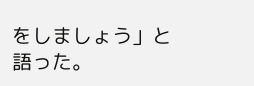をしましょう」と語った。